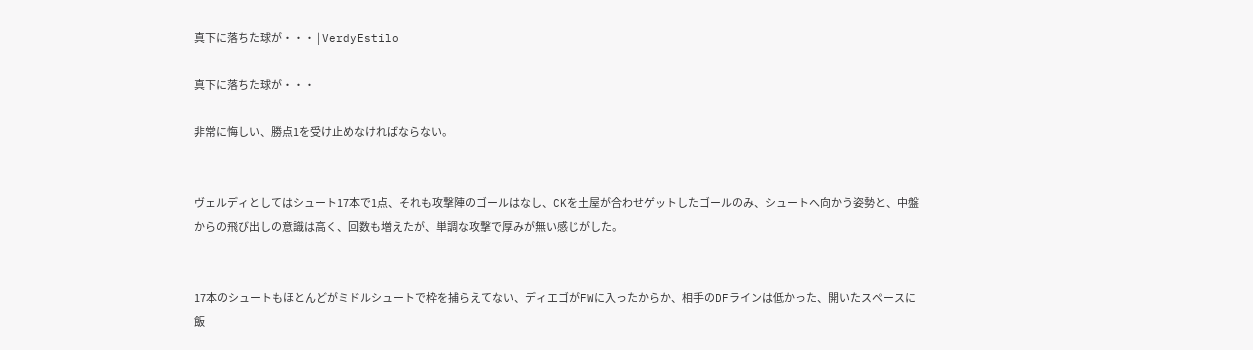真下に落ちた球が・・・ | VerdyEstilo

真下に落ちた球が・・・

非常に悔しい、勝点1を受け止めなければならない。


ヴェルディとしてはシュート17本で1点、それも攻撃陣のゴールはなし、CKを土屋が合わせゲットしたゴールのみ、シュートへ向かう姿勢と、中盤からの飛び出しの意識は高く、回数も増えたが、単調な攻撃で厚みが無い感じがした。


17本のシュートもほとんどがミドルシュートで枠を捕らえてない、ディエゴがFWに入ったからか、相手のDFラインは低かった、開いたスペースに飯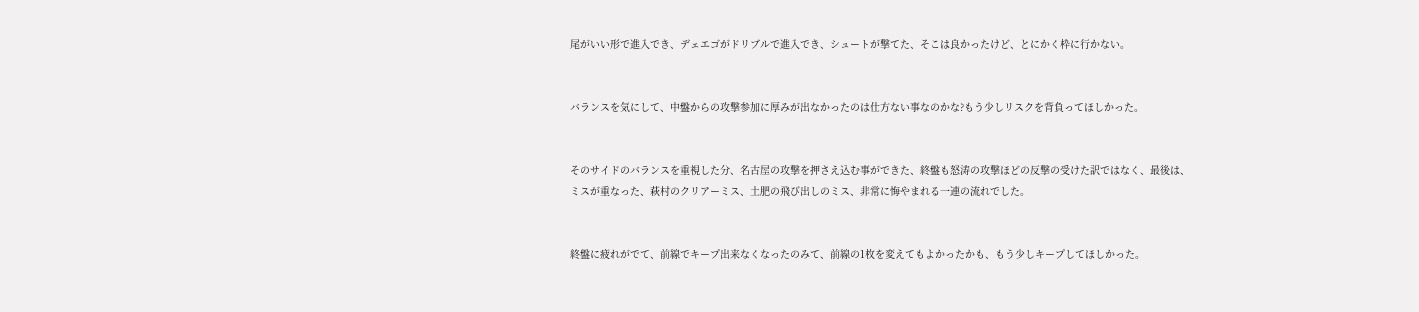尾がいい形で進入でき、デェエゴがドリブルで進入でき、シュートが撃てた、そこは良かったけど、とにかく枠に行かない。


バランスを気にして、中盤からの攻撃参加に厚みが出なかったのは仕方ない事なのかな?もう少しリスクを背負ってほしかった。


そのサイドのバランスを重視した分、名古屋の攻撃を押さえ込む事ができた、終盤も怒涛の攻撃ほどの反撃の受けた訳ではなく、最後は、ミスが重なった、萩村のクリアーミス、土肥の飛び出しのミス、非常に悔やまれる一連の流れでした。


終盤に疲れがでて、前線でキープ出来なくなったのみて、前線の1枚を変えてもよかったかも、もう少しキープしてほしかった。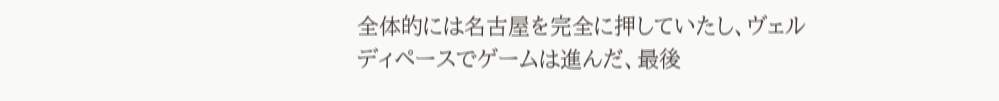全体的には名古屋を完全に押していたし、ヴェルディペースでゲームは進んだ、最後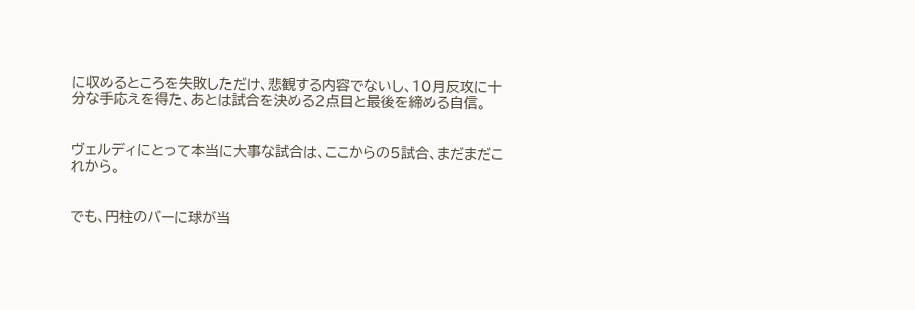に収めるところを失敗しただけ、悲観する内容でないし、10月反攻に十分な手応えを得た、あとは試合を決める2点目と最後を締める自信。


ヴェルディにとって本当に大事な試合は、ここからの5試合、まだまだこれから。


でも、円柱のバーに球が当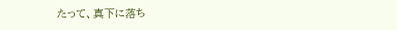たって、真下に落ち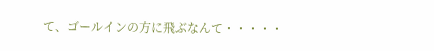て、ゴールインの方に飛ぶなんて・・・・・